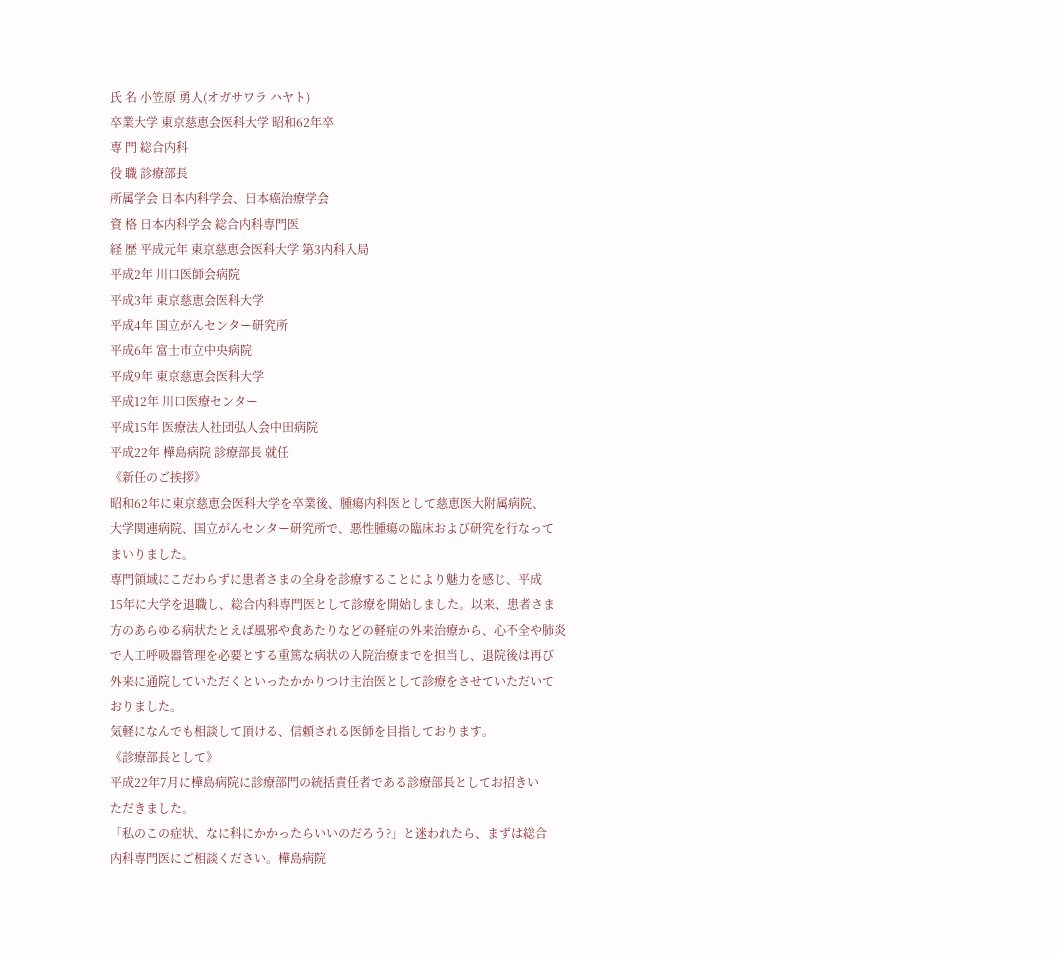氏 名 小笠原 勇人(オガサワラ ハヤト)
卒業大学 東京慈恵会医科大学 昭和62年卒
専 門 総合内科
役 職 診療部長
所属学会 日本内科学会、日本癌治療学会
資 格 日本内科学会 総合内科専門医
経 歴 平成元年 東京慈恵会医科大学 第3内科入局
平成2年 川口医師会病院
平成3年 東京慈恵会医科大学
平成4年 国立がんセンター研究所
平成6年 富士市立中央病院
平成9年 東京慈恵会医科大学
平成12年 川口医療センター
平成15年 医療法人社団弘人会中田病院
平成22年 樺島病院 診療部長 就任
《新任のご挨拶》
昭和62年に東京慈恵会医科大学を卒業後、腫瘍内科医として慈恵医大附属病院、
大学関連病院、国立がんセンター研究所で、悪性腫瘍の臨床および研究を行なって
まいりました。
専門領域にこだわらずに患者さまの全身を診療することにより魅力を感じ、平成
15年に大学を退職し、総合内科専門医として診療を開始しました。以来、患者さま
方のあらゆる病状たとえば風邪や食あたりなどの軽症の外来治療から、心不全や肺炎
で人工呼吸器管理を必要とする重篤な病状の入院治療までを担当し、退院後は再び
外来に通院していただくといったかかりつけ主治医として診療をさせていただいて
おりました。
気軽になんでも相談して頂ける、信頼される医師を目指しております。
《診療部長として》
平成22年7月に樺島病院に診療部門の統括責任者である診療部長としてお招きい
ただきました。
「私のこの症状、なに科にかかったらいいのだろう?」と迷われたら、まずは総合
内科専門医にご相談ください。樺島病院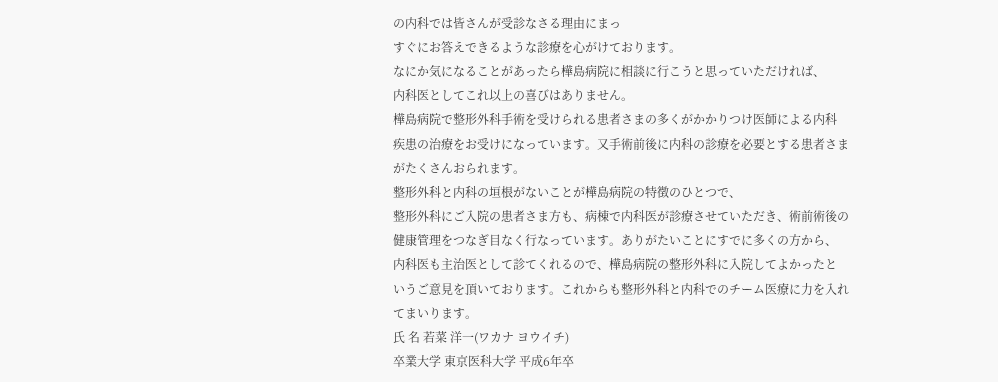の内科では皆さんが受診なさる理由にまっ
すぐにお答えできるような診療を心がけております。
なにか気になることがあったら樺島病院に相談に行こうと思っていただければ、
内科医としてこれ以上の喜びはありません。
樺島病院で整形外科手術を受けられる患者さまの多くがかかりつけ医師による内科
疾患の治療をお受けになっています。又手術前後に内科の診療を必要とする患者さま
がたくさんおられます。
整形外科と内科の垣根がないことが樺島病院の特徴のひとつで、
整形外科にご入院の患者さま方も、病棟で内科医が診療させていただき、術前術後の
健康管理をつなぎ目なく行なっています。ありがたいことにすでに多くの方から、
内科医も主治医として診てくれるので、樺島病院の整形外科に入院してよかったと
いうご意見を頂いております。これからも整形外科と内科でのチーム医療に力を入れ
てまいります。
氏 名 若菜 洋一(ワカナ ヨウイチ)
卒業大学 東京医科大学 平成6年卒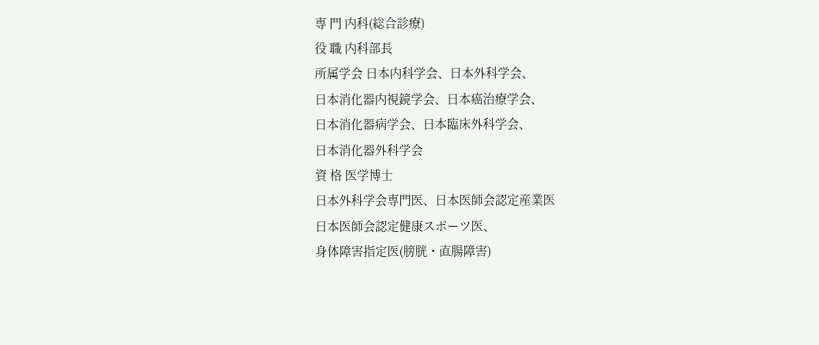専 門 内科(総合診療)
役 職 内科部長
所属学会 日本内科学会、日本外科学会、
日本消化器内視鏡学会、日本癌治療学会、
日本消化器病学会、日本臨床外科学会、
日本消化器外科学会
資 格 医学博士
日本外科学会専門医、日本医師会認定産業医
日本医師会認定健康スポーツ医、
身体障害指定医(膀胱・直腸障害)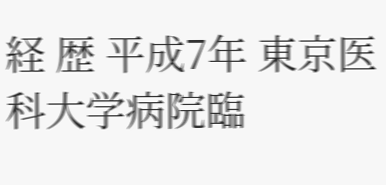経 歴 平成7年 東京医科大学病院臨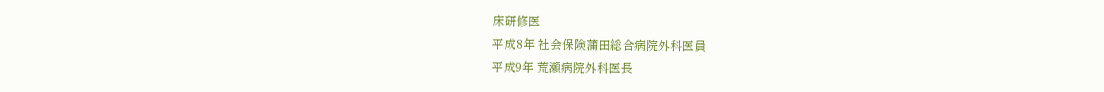床研修医
平成8年 社会保険蒲田総合病院外科医員
平成9年 荒瀬病院外科医長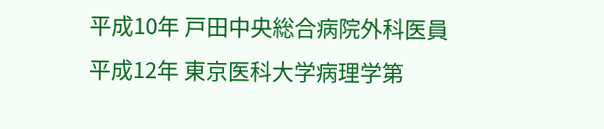平成10年 戸田中央総合病院外科医員
平成12年 東京医科大学病理学第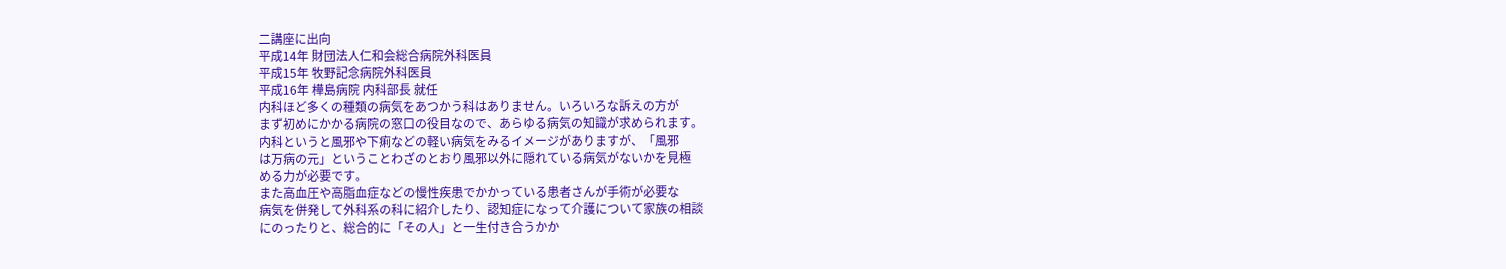二講座に出向
平成14年 財団法人仁和会総合病院外科医員
平成15年 牧野記念病院外科医員
平成16年 樺島病院 内科部長 就任
内科ほど多くの種類の病気をあつかう科はありません。いろいろな訴えの方が
まず初めにかかる病院の窓口の役目なので、あらゆる病気の知識が求められます。
内科というと風邪や下痢などの軽い病気をみるイメージがありますが、「風邪
は万病の元」ということわざのとおり風邪以外に隠れている病気がないかを見極
める力が必要です。
また高血圧や高脂血症などの慢性疾患でかかっている患者さんが手術が必要な
病気を併発して外科系の科に紹介したり、認知症になって介護について家族の相談
にのったりと、総合的に「その人」と一生付き合うかか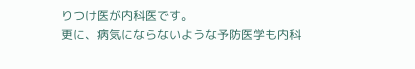りつけ医が内科医です。
更に、病気にならないような予防医学も内科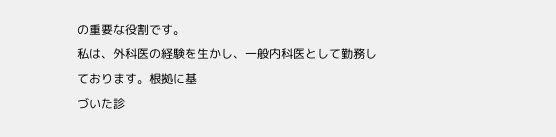の重要な役割です。
私は、外科医の経験を生かし、一般内科医として勤務しております。根拠に基
づいた診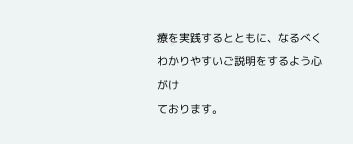療を実践するとともに、なるべくわかりやすいご説明をするよう心がけ
ております。